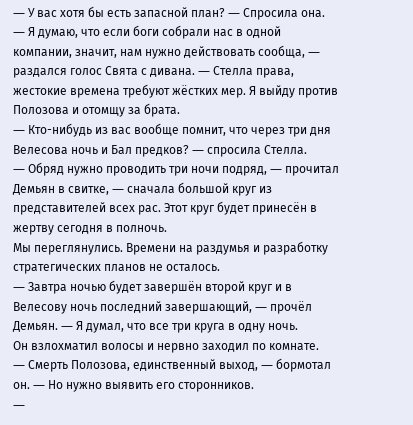― У вас хотя бы есть запасной план? ― Спросила она.
― Я думаю, что если боги собрали нас в одной компании, значит, нам нужно действовать сообща, ― раздался голос Свята с дивана. ― Стелла права, жестокие времена требуют жёстких мер. Я выйду против Полозова и отомщу за брата.
― Кто-нибудь из вас вообще помнит, что через три дня Велесова ночь и Бал предков? ― спросила Стелла.
― Обряд нужно проводить три ночи подряд, ― прочитал Демьян в свитке, ― сначала большой круг из представителей всех рас. Этот круг будет принесён в жертву сегодня в полночь.
Мы переглянулись. Времени на раздумья и разработку стратегических планов не осталось.
― Завтра ночью будет завершён второй круг и в Велесову ночь последний завершающий, ― прочёл Демьян. ― Я думал, что все три круга в одну ночь.
Он взлохматил волосы и нервно заходил по комнате.
― Смерть Полозова, единственный выход, ― бормотал он. ― Но нужно выявить его сторонников.
―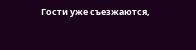Гости уже съезжаются,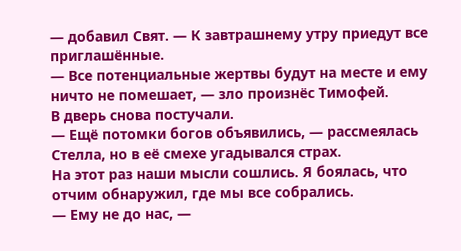― добавил Свят. ― К завтрашнему утру приедут все приглашённые.
― Все потенциальные жертвы будут на месте и ему ничто не помешает, ― зло произнёс Тимофей.
В дверь снова постучали.
― Ещё потомки богов объявились, ― рассмеялась Стелла, но в её смехе угадывался страх.
На этот раз наши мысли сошлись. Я боялась, что отчим обнаружил, где мы все собрались.
― Ему не до нас, ―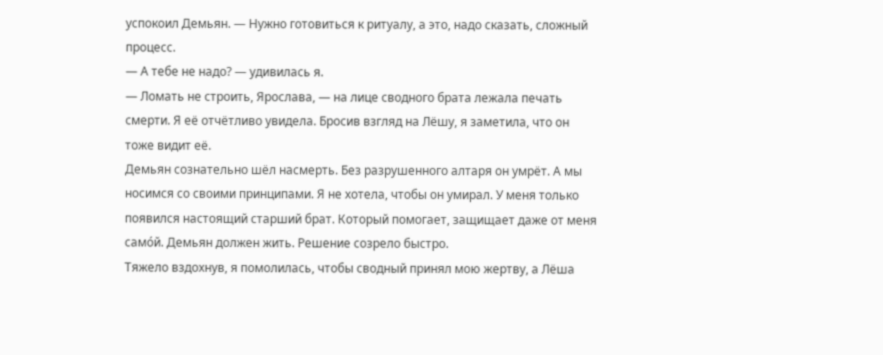успокоил Демьян. ― Нужно готовиться к ритуалу, а это, надо сказать, сложный процесс.
― А тебе не надо? ― удивилась я.
― Ломать не строить, Ярослава, ― на лице сводного брата лежала печать смерти. Я её отчётливо увидела. Бросив взгляд на Лёшу, я заметила, что он тоже видит её.
Демьян сознательно шёл насмерть. Без разрушенного алтаря он умрёт. А мы носимся со своими принципами. Я не хотела, чтобы он умирал. У меня только появился настоящий старший брат. Который помогает, защищает даже от меня само́й. Демьян должен жить. Решение созрело быстро.
Тяжело вздохнув, я помолилась, чтобы сводный принял мою жертву, а Лёша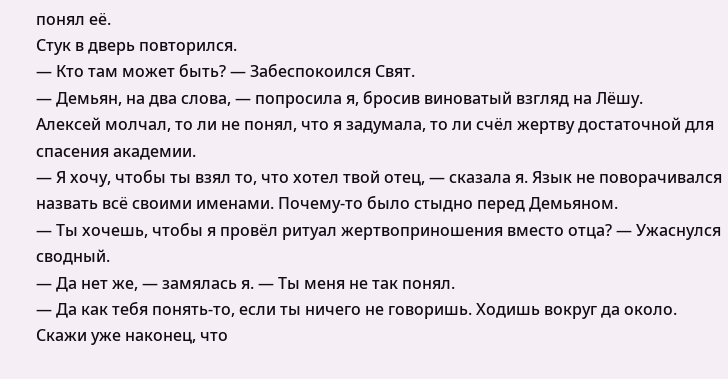понял её.
Стук в дверь повторился.
― Кто там может быть? ― Забеспокоился Свят.
― Демьян, на два слова, ― попросила я, бросив виноватый взгляд на Лёшу.
Алексей молчал, то ли не понял, что я задумала, то ли счёл жертву достаточной для спасения академии.
― Я хочу, чтобы ты взял то, что хотел твой отец, ― сказала я. Язык не поворачивался назвать всё своими именами. Почему-то было стыдно перед Демьяном.
― Ты хочешь, чтобы я провёл ритуал жертвоприношения вместо отца? ― Ужаснулся сводный.
― Да нет же, ― замялась я. ― Ты меня не так понял.
― Да как тебя понять-то, если ты ничего не говоришь. Ходишь вокруг да около. Скажи уже наконец, что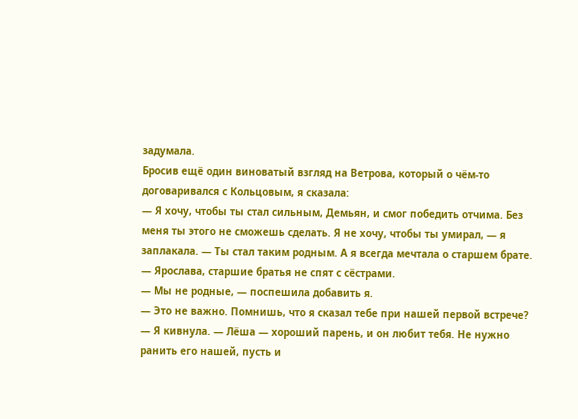задумала.
Бросив ещё один виноватый взгляд на Ветрова, который о чём-то договаривался с Кольцовым, я сказала:
― Я хочу, чтобы ты стал сильным, Демьян, и смог победить отчима. Без меня ты этого не сможешь сделать. Я не хочу, чтобы ты умирал, ― я заплакала. ― Ты стал таким родным. А я всегда мечтала о старшем брате.
― Ярослава, старшие братья не спят с сёстрами.
― Мы не родные, ― поспешила добавить я.
― Это не важно. Помнишь, что я сказал тебе при нашей первой встрече? ― Я кивнула. ― Лёша ― хороший парень, и он любит тебя. Не нужно ранить его нашей, пусть и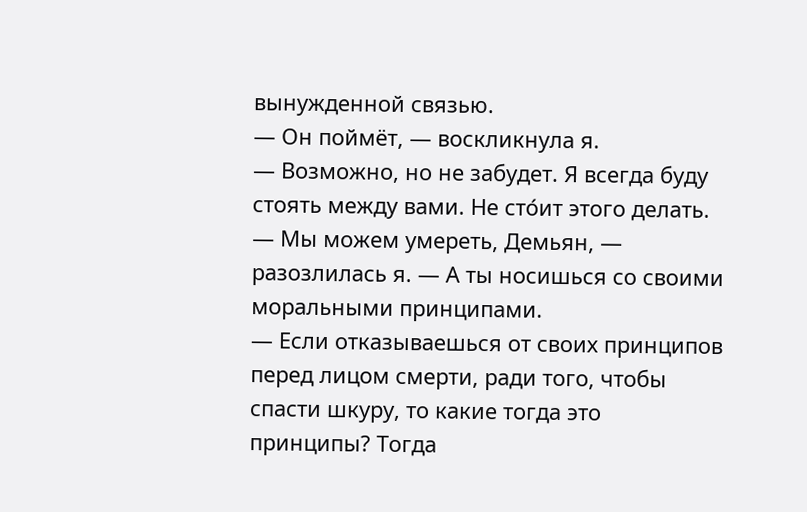вынужденной связью.
― Он поймёт, ― воскликнула я.
― Возможно, но не забудет. Я всегда буду стоять между вами. Не сто́ит этого делать.
― Мы можем умереть, Демьян, ― разозлилась я. ― А ты носишься со своими моральными принципами.
― Если отказываешься от своих принципов перед лицом смерти, ради того, чтобы спасти шкуру, то какие тогда это принципы? Тогда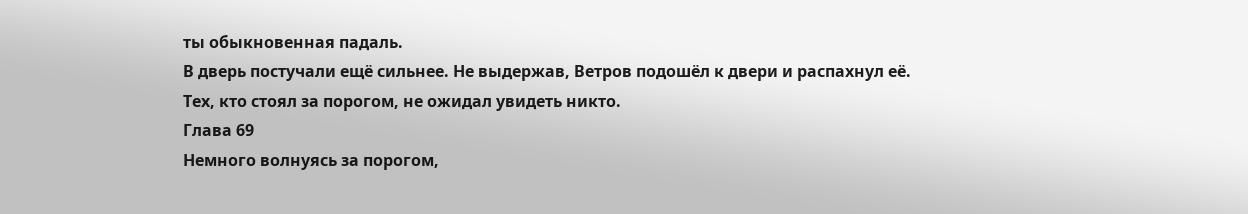ты обыкновенная падаль.
В дверь постучали ещё сильнее. Не выдержав, Ветров подошёл к двери и распахнул её. Тех, кто стоял за порогом, не ожидал увидеть никто.
Глава 69
Немного волнуясь за порогом,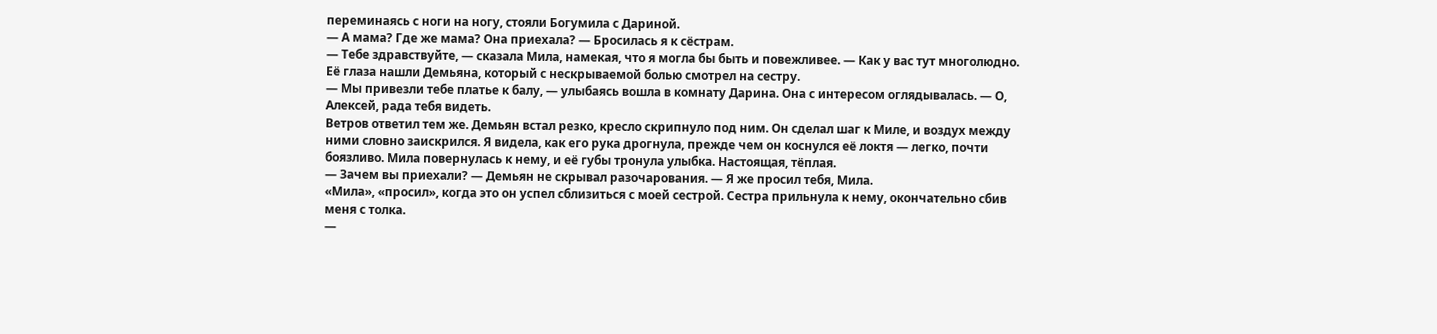переминаясь с ноги на ногу, стояли Богумила с Дариной.
― А мама? Где же мама? Она приехала? ― Бросилась я к сёстрам.
― Тебе здравствуйте, ― сказала Мила, намекая, что я могла бы быть и повежливее. ― Как у вас тут многолюдно.
Её глаза нашли Демьяна, который с нескрываемой болью смотрел на сестру.
― Мы привезли тебе платье к балу, ― улыбаясь вошла в комнату Дарина. Она с интересом оглядывалась. ― О, Алексей, рада тебя видеть.
Ветров ответил тем же. Демьян встал резко, кресло скрипнуло под ним. Он сделал шаг к Миле, и воздух между ними словно заискрился. Я видела, как его рука дрогнула, прежде чем он коснулся её локтя — легко, почти боязливо. Мила повернулась к нему, и её губы тронула улыбка. Настоящая, тёплая.
― Зачем вы приехали? ― Демьян не скрывал разочарования. ― Я же просил тебя, Мила.
«Мила», «просил», когда это он успел сблизиться с моей сестрой. Сестра прильнула к нему, окончательно сбив меня с толка.
―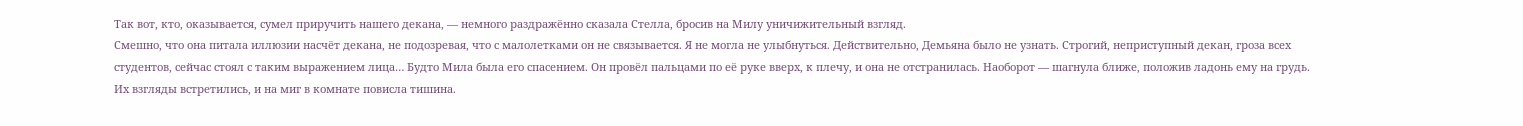Так вот, кто, оказывается, сумел приручить нашего декана, ― немного раздражённо сказала Стелла, бросив на Милу уничижительный взгляд.
Смешно, что она питала иллюзии насчёт декана, не подозревая, что с малолетками он не связывается. Я не могла не улыбнуться. Действительно, Демьяна было не узнать. Строгий, неприступный декан, гроза всех студентов, сейчас стоял с таким выражением лица… Будто Мила была его спасением. Он провёл пальцами по её руке вверх, к плечу, и она не отстранилась. Наоборот — шагнула ближе, положив ладонь ему на грудь. Их взгляды встретились, и на миг в комнате повисла тишина.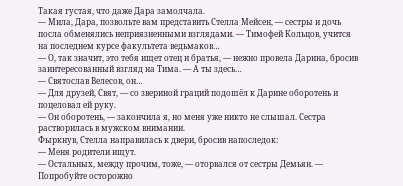Такая густая, что даже Дара замолчала.
― Мила, Дара, позвольте вам представить Стелла Мейсен, ― сестры и дочь посла обменялись неприязненными взглядами. ― Тимофей Кольцов, учится на последнем курсе факультета ведьмаков…
― О, так значит, это тебя ищет отец и братья, ― нежно провела Дарина, бросив заинтересованный взгляд на Тима. ― А ты здесь…
― Святослав Велесов, он…
― Для друзей, Свят, ― со звериной граций подошёл к Дарине оборотень и поцеловал ей руку.
― Он оборотень, ― закончила я, но меня уже никто не слышал. Сестра растворилась в мужском внимании.
Фыркнув, Стелла направилась к двери, бросив напоследок:
― Меня родители ищут.
― Остальных, между прочим, тоже, ― оторвался от сестры Демьян. ― Попробуйте осторожно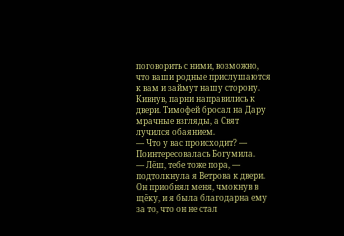поговорить с ними, возможно, что ваши родные прислушаются к вам и займут нашу сторону.
Кивнув, парни направились к двери. Тимофей бросал на Дару мрачные взгляды, а Свят лучился обаянием.
― Что у вас происходит? ― Поинтересовалась Богумила.
― Лёш, тебе тоже пора, ― подтолкнула я Ветрова к двери. Он приобнял меня, чмокнув в щёку, и я была благодарна ему за то, что он не стал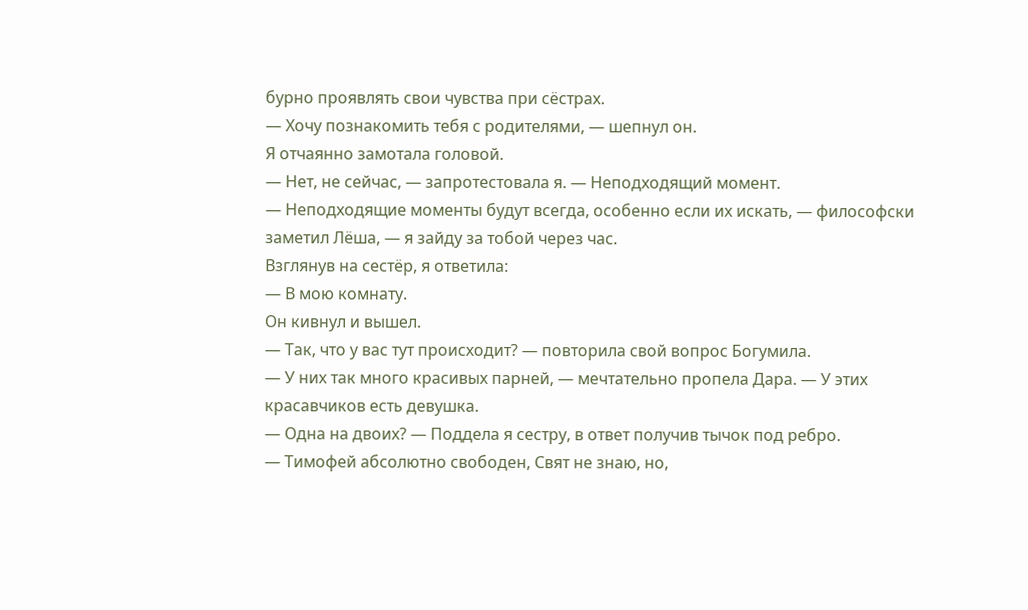бурно проявлять свои чувства при сёстрах.
― Хочу познакомить тебя с родителями, ― шепнул он.
Я отчаянно замотала головой.
― Нет, не сейчас, ― запротестовала я. ― Неподходящий момент.
― Неподходящие моменты будут всегда, особенно если их искать, ― философски заметил Лёша, ― я зайду за тобой через час.
Взглянув на сестёр, я ответила:
― В мою комнату.
Он кивнул и вышел.
― Так, что у вас тут происходит? ― повторила свой вопрос Богумила.
― У них так много красивых парней, ― мечтательно пропела Дара. ― У этих красавчиков есть девушка.
― Одна на двоих? ― Поддела я сестру, в ответ получив тычок под ребро.
― Тимофей абсолютно свободен, Свят не знаю, но,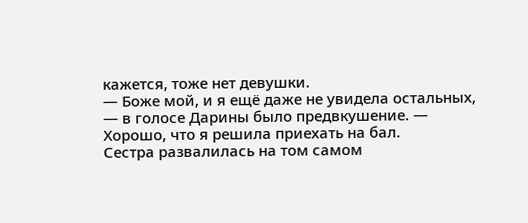кажется, тоже нет девушки.
― Боже мой, и я ещё даже не увидела остальных, ― в голосе Дарины было предвкушение. ― Хорошо, что я решила приехать на бал.
Сестра развалилась на том самом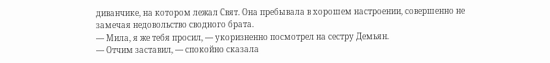диванчике, на котором лежал Свят. Она пребывала в хорошем настроении, совершенно не замечая недовольство сводного брата.
― Мила, я же тебя просил, ― укоризненно посмотрел на сестру Демьян.
― Отчим заставил, ― спокойно сказала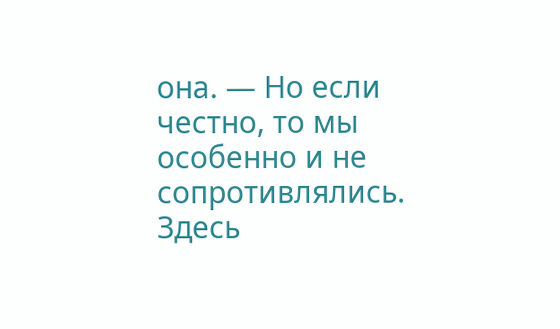она. ― Но если честно, то мы особенно и не сопротивлялись. Здесь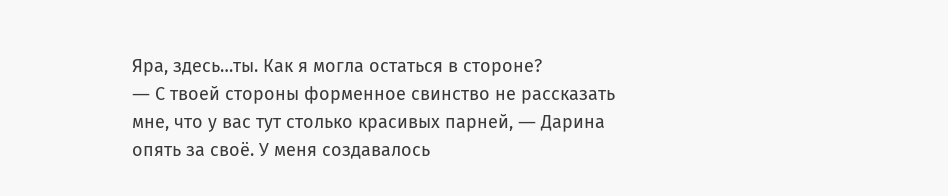Яра, здесь…ты. Как я могла остаться в стороне?
― С твоей стороны форменное свинство не рассказать мне, что у вас тут столько красивых парней, ― Дарина опять за своё. У меня создавалось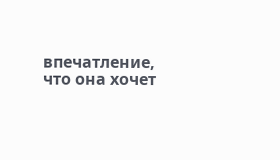впечатление, что она хочет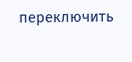переключить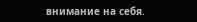внимание на себя.